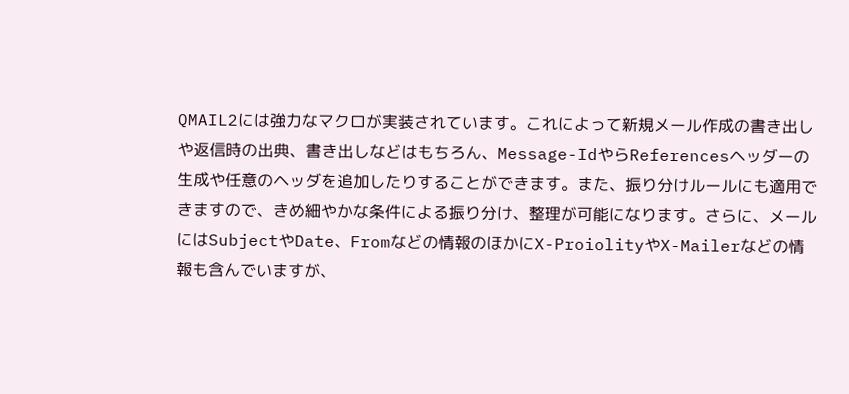QMAIL2には強力なマクロが実装されています。これによって新規メール作成の書き出しや返信時の出典、書き出しなどはもちろん、Message-IdやらReferencesヘッダーの生成や任意のヘッダを追加したりすることができます。また、振り分けルールにも適用できますので、きめ細やかな条件による振り分け、整理が可能になります。さらに、メールにはSubjectやDate、Fromなどの情報のほかにX-ProiolityやX-Mailerなどの情報も含んでいますが、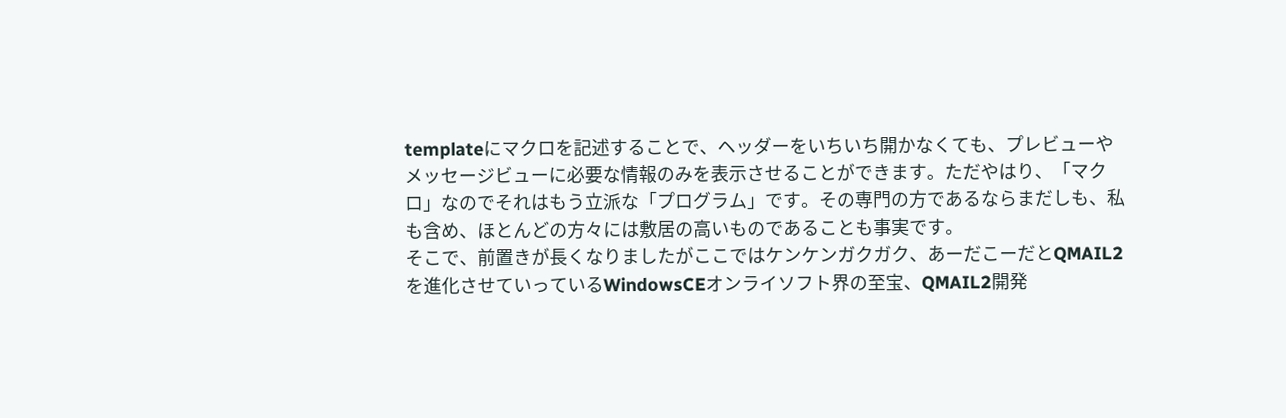templateにマクロを記述することで、ヘッダーをいちいち開かなくても、プレビューやメッセージビューに必要な情報のみを表示させることができます。ただやはり、「マクロ」なのでそれはもう立派な「プログラム」です。その専門の方であるならまだしも、私も含め、ほとんどの方々には敷居の高いものであることも事実です。
そこで、前置きが長くなりましたがここではケンケンガクガク、あーだこーだとQMAIL2を進化させていっているWindowsCEオンライソフト界の至宝、QMAIL2開発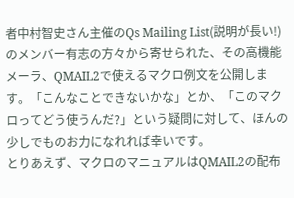者中村智史さん主催のQs Mailing List(説明が長い!)のメンバー有志の方々から寄せられた、その高機能メーラ、QMAIL2で使えるマクロ例文を公開します。「こんなことできないかな」とか、「このマクロってどう使うんだ?」という疑問に対して、ほんの少しでものお力になれれば幸いです。
とりあえず、マクロのマニュアルはQMAIL2の配布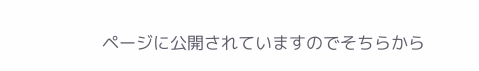ページに公開されていますのでそちらから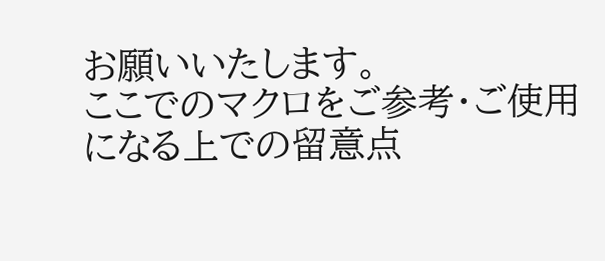お願いいたします。
ここでのマクロをご参考・ご使用になる上での留意点